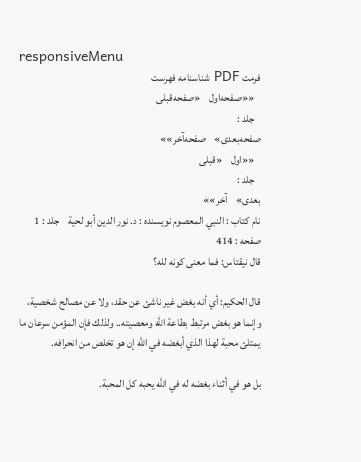responsiveMenu
فرمت PDF شناسنامه فهرست
   ««صفحه‌اول    «صفحه‌قبلی
   جلد :
صفحه‌بعدی»    صفحه‌آخر»»
   ««اول    «قبلی
   جلد :
بعدی»    آخر»»
نام کتاب : النبي المعصوم نویسنده : د. نور الدين أبو لحية    جلد : 1  صفحه : 414
قال نيقتاس: فما معنى كونه لله؟

قال الحكيم: أي أنه بغض غير ناشئ عن حقد، ولا عن مصالح شخصية، وإنما هو بغض مرتبط بطاعة الله ومعصيته.. ولذلك فإن المؤمن سرعان ما يمتلئ محبة لهذا الذي أبغضه في الله إن هو تخلص من انحرافه.

بل هو في أثناء بغضه له في الله يحبه كل المحبة.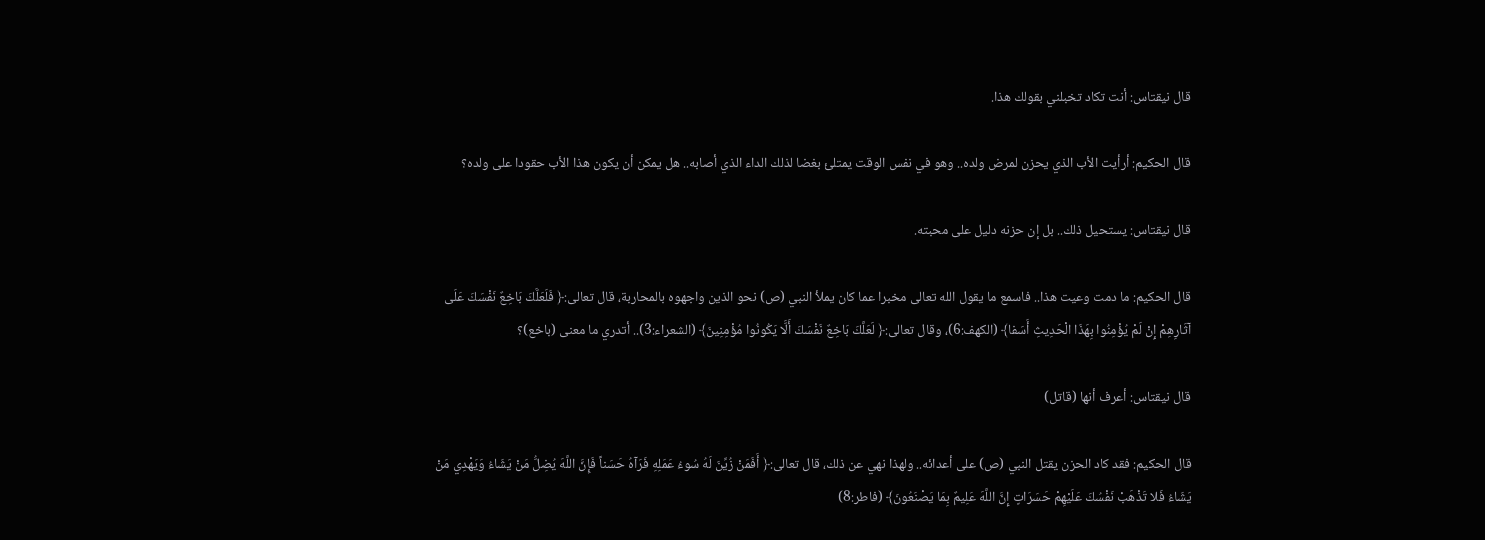قال نيقتاس: أنت تكاد تخبلني بقولك هذا.

قال الحكيم: أرأيت الأب الذي يحزن لمرض ولده.. وهو في نفس الوقت يمتلئ بغضا لذلك الداء الذي أصابه.. هل يمكن أن يكون هذا الأب حقودا على ولده؟

قال نيقتاس: يستحيل ذلك.. بل إن حزنه دليل على محبته.

قال الحكيم: ما دمت وعيت هذا.. فاسمع ما يقول الله تعالى مخبرا عما كان يملأ النبي (ص) نحو الذين واجهوه بالمحاربة، قال تعالى:﴿ فَلَعَلَّكَ بَاخِعٌ نَفْسَكَ عَلَى آثَارِهِمْ إِنْ لَمْ يُؤْمِنُوا بِهَذَا الْحَدِيثِ أَسَفا﴾ (الكهف:6)، وقال تعالى:﴿ لَعَلَّكَ بَاخِعٌ نَفْسَكَ أَلَّا يَكُونُوا مُؤْمِنِينَ﴾ (الشعراء:3).. أتدري ما معنى (باخع)؟

قال نيقتاس: أعرف أنها (قاتل)

قال الحكيم: فقد كاد الحزن يقتل النبي (ص) على أعدائه.. ولهذا نهي عن ذلك، قال تعالى:﴿ أَفَمَنْ زُيِّنَ لَهُ سُوءُ عَمَلِهِ فَرَآهُ حَسَناً فَإِنَّ اللَّهَ يُضِلُّ مَنْ يَشَاءُ وَيَهْدِي مَنْ يَشَاءُ فَلا تَذْهَبْ نَفْسُكَ عَلَيْهِمْ حَسَرَاتٍ إِنَّ اللَّهَ عَلِيمٌ بِمَا يَصْنَعُونَ﴾ (فاطر:8)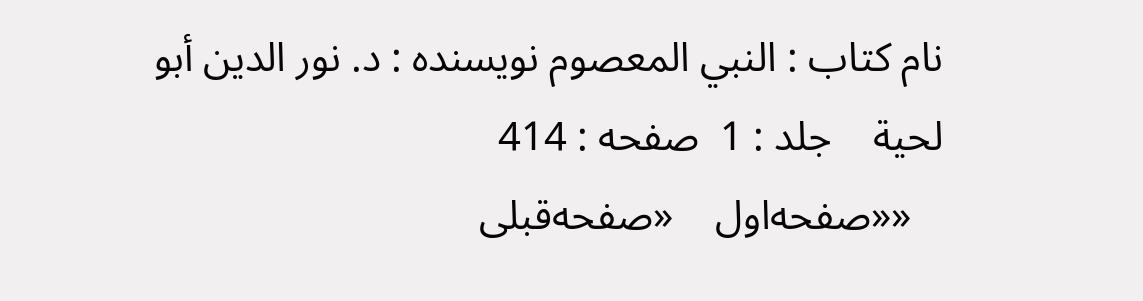نام کتاب : النبي المعصوم نویسنده : د. نور الدين أبو لحية    جلد : 1  صفحه : 414
   ««صفحه‌اول    «صفحه‌قبلی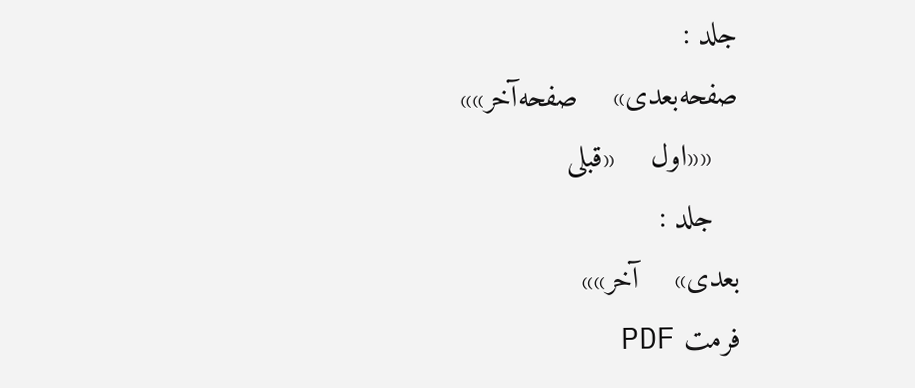جلد :
صفحه‌بعدی»    صفحه‌آخر»»
   ««اول    «قبلی
   جلد :
بعدی»    آخر»»
فرمت PDF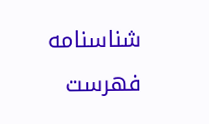شناسنامه فهرست